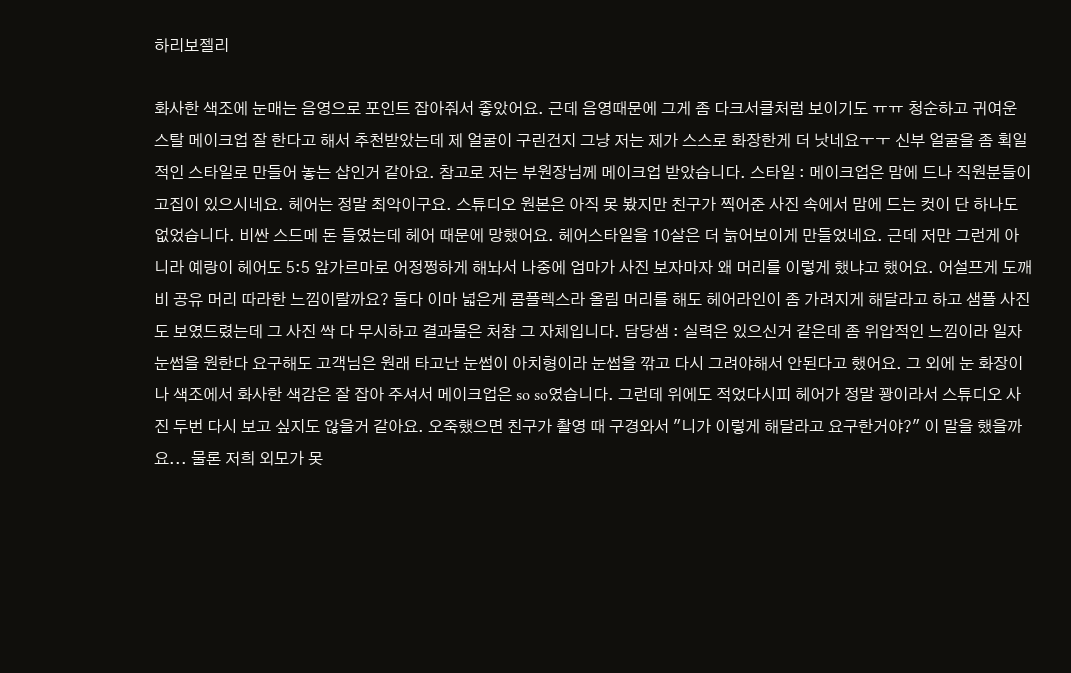하리보젤리

화사한 색조에 눈매는 음영으로 포인트 잡아줘서 좋았어요. 근데 음영때문에 그게 좀 다크서클처럼 보이기도 ㅠㅠ 청순하고 귀여운 스탈 메이크업 잘 한다고 해서 추천받았는데 제 얼굴이 구린건지 그냥 저는 제가 스스로 화장한게 더 낫네요ㅜㅜ 신부 얼굴을 좀 획일적인 스타일로 만들어 놓는 샵인거 같아요. 참고로 저는 부원장님께 메이크업 받았습니다. 스타일 : 메이크업은 맘에 드나 직원분들이 고집이 있으시네요. 헤어는 정말 최악이구요. 스튜디오 원본은 아직 못 봤지만 친구가 찍어준 사진 속에서 맘에 드는 컷이 단 하나도 없었습니다. 비싼 스드메 돈 들였는데 헤어 때문에 망했어요. 헤어스타일을 10살은 더 늙어보이게 만들었네요. 근데 저만 그런게 아니라 예랑이 헤어도 5:5 앞가르마로 어정쩡하게 해놔서 나중에 엄마가 사진 보자마자 왜 머리를 이렇게 했냐고 했어요. 어설프게 도깨비 공유 머리 따라한 느낌이랄까요? 둘다 이마 넓은게 콤플렉스라 올림 머리를 해도 헤어라인이 좀 가려지게 해달라고 하고 샘플 사진도 보였드렸는데 그 사진 싹 다 무시하고 결과물은 처참 그 자체입니다. 담당샘 : 실력은 있으신거 같은데 좀 위압적인 느낌이라 일자눈썹을 원한다 요구해도 고객님은 원래 타고난 눈썹이 아치형이라 눈썹을 깎고 다시 그려야해서 안된다고 했어요. 그 외에 눈 화장이나 색조에서 화사한 색감은 잘 잡아 주셔서 메이크업은 so so였습니다. 그런데 위에도 적었다시피 헤어가 정말 꽝이라서 스튜디오 사진 두번 다시 보고 싶지도 않을거 같아요. 오죽했으면 친구가 촬영 때 구경와서 "니가 이렇게 해달라고 요구한거야?" 이 말을 했을까요... 물론 저희 외모가 못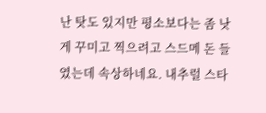난 탓도 있지만 평소보다는 좀 낫게 꾸미고 찍으려고 스드메 돈 들였는데 속상하네요. 내추럴 스타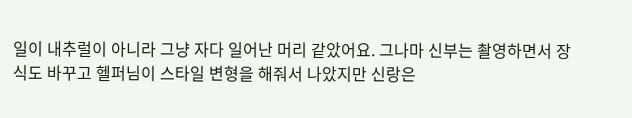일이 내추럴이 아니라 그냥 자다 일어난 머리 같았어요. 그나마 신부는 촬영하면서 장식도 바꾸고 헬퍼님이 스타일 변형을 해줘서 나았지만 신랑은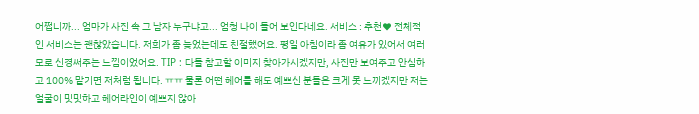어쩝니까... 엄마가 사진 속 그 남자 누구냐고... 엄청 나이 들어 보인다네요. 서비스 : 추천♥ 전체적인 서비스는 괜찮았습니다. 저희가 좀 늦었는데도 친절했어요. 평일 아침이라 좀 여유가 있어서 여러모로 신경써주는 느낌이었어요. TIP : 다들 참고할 이미지 찾아가시겠지만, 사진만 보여주고 안심하고 100% 맡기면 저처럼 됩니다. ㅠㅠ 물론 어떤 헤어를 해도 예쁘신 분들은 크게 못 느끼겠지만 저는 얼굴이 밋밋하고 헤어라인이 예쁘지 않아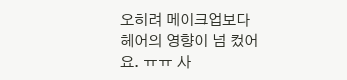오히려 메이크업보다 헤어의 영향이 넘 컸어요. ㅠㅠ 사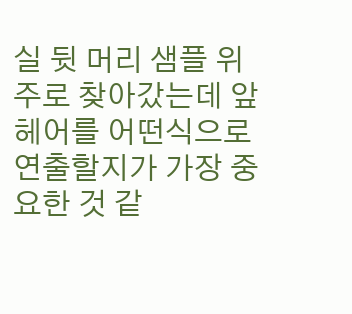실 뒷 머리 샘플 위주로 찾아갔는데 앞 헤어를 어떤식으로 연출할지가 가장 중요한 것 같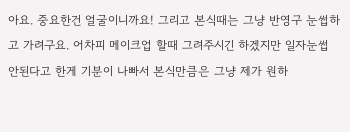아요. 중요한건 얼굴이니까요! 그리고 본식때는 그냥 반영구 눈썹하고 가려구요. 어차피 메이크업 할때 그려주시긴 하겠지만 일자눈썹 안된다고 한게 기분이 나빠서 본식만큼은 그냥 제가 원하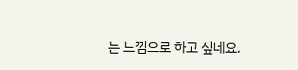는 느낌으로 하고 싶네요.